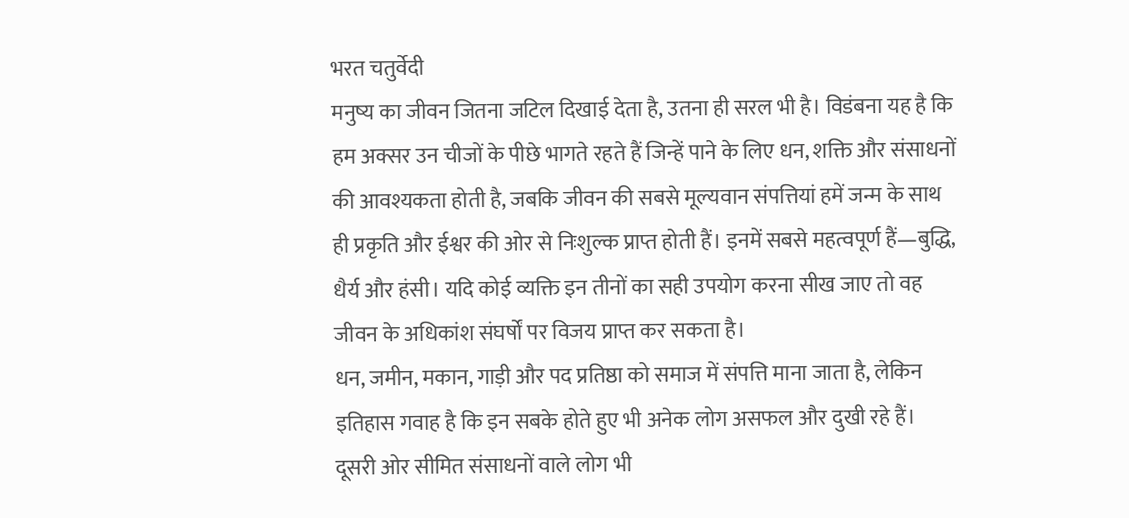भरत चतुर्वेदी
मनुष्य का जीवन जितना जटिल दिखाई देता है, उतना ही सरल भी है। विडंबना यह है कि हम अक्सर उन चीजों के पीछे भागते रहते हैं जिन्हें पाने के लिए धन, शक्ति और संसाधनों की आवश्यकता होती है, जबकि जीवन की सबसे मूल्यवान संपत्तियां हमें जन्म के साथ ही प्रकृति और ईश्वर की ओर से निःशुल्क प्राप्त होती हैं। इनमें सबसे महत्वपूर्ण हैं—बुद्धि, धैर्य और हंसी। यदि कोई व्यक्ति इन तीनों का सही उपयोग करना सीख जाए तो वह जीवन के अधिकांश संघर्षों पर विजय प्राप्त कर सकता है।
धन, जमीन, मकान, गाड़ी और पद प्रतिष्ठा को समाज में संपत्ति माना जाता है, लेकिन इतिहास गवाह है कि इन सबके होते हुए भी अनेक लोग असफल और दुखी रहे हैं। दूसरी ओर सीमित संसाधनों वाले लोग भी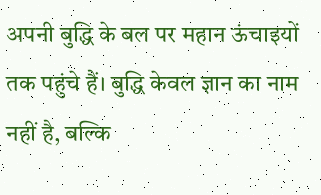अपनी बुद्धि के बल पर महान ऊंचाइयों तक पहुंचे हैं। बुद्धि केवल ज्ञान का नाम नहीं है, बल्कि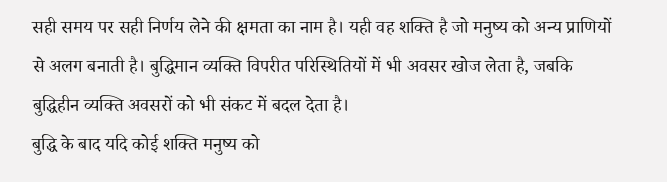सही समय पर सही निर्णय लेने की क्षमता का नाम है। यही वह शक्ति है जो मनुष्य को अन्य प्राणियों से अलग बनाती है। बुद्धिमान व्यक्ति विपरीत परिस्थितियों में भी अवसर खोज लेता है, जबकि बुद्धिहीन व्यक्ति अवसरों को भी संकट में बदल देता है।
बुद्धि के बाद यदि कोई शक्ति मनुष्य को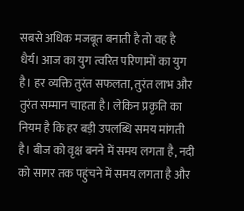सबसे अधिक मजबूत बनाती है तो वह है धैर्य। आज का युग त्वरित परिणामों का युग है। हर व्यक्ति तुरंत सफलता, तुरंत लाभ और तुरंत सम्मान चाहता है। लेकिन प्रकृति का नियम है कि हर बड़ी उपलब्धि समय मांगती है। बीज को वृक्ष बनने में समय लगता है, नदी को सागर तक पहुंचने में समय लगता है और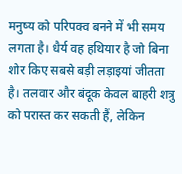मनुष्य को परिपक्व बनने में भी समय लगता है। धैर्य वह हथियार है जो बिना शोर किए सबसे बड़ी लड़ाइयां जीतता है। तलवार और बंदूक केवल बाहरी शत्रु को परास्त कर सकती हैं, लेकिन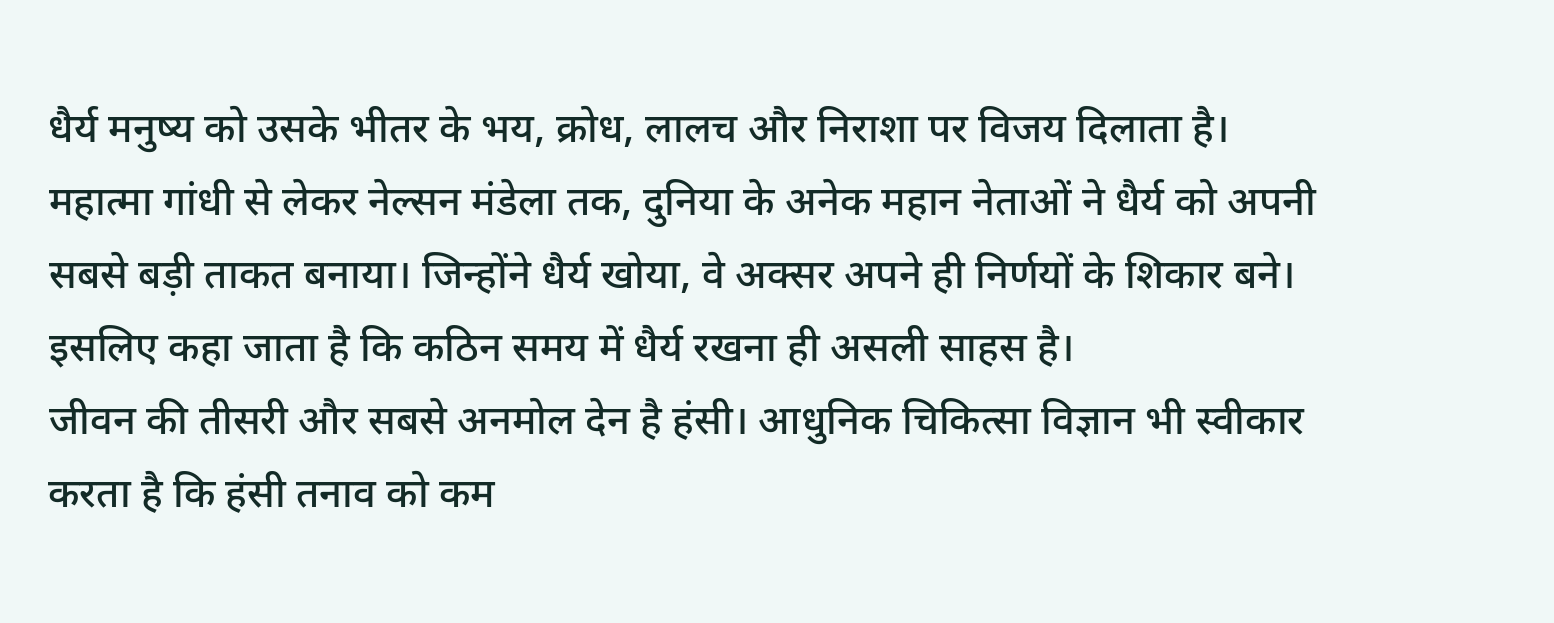धैर्य मनुष्य को उसके भीतर के भय, क्रोध, लालच और निराशा पर विजय दिलाता है।
महात्मा गांधी से लेकर नेल्सन मंडेला तक, दुनिया के अनेक महान नेताओं ने धैर्य को अपनी सबसे बड़ी ताकत बनाया। जिन्होंने धैर्य खोया, वे अक्सर अपने ही निर्णयों के शिकार बने। इसलिए कहा जाता है कि कठिन समय में धैर्य रखना ही असली साहस है।
जीवन की तीसरी और सबसे अनमोल देन है हंसी। आधुनिक चिकित्सा विज्ञान भी स्वीकार करता है कि हंसी तनाव को कम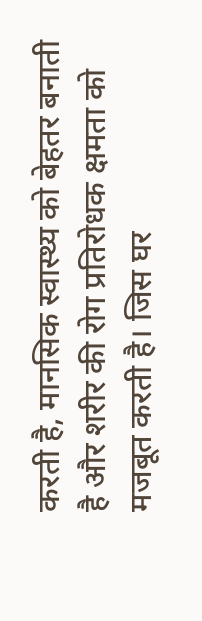करती है, मानसिक स्वास्थ्य को बेहतर बनाती है और शरीर की रोग प्रतिरोधक क्षमता को मजबूत करती है। जिस घर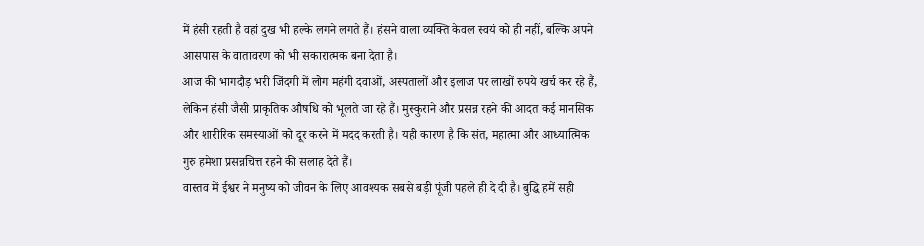में हंसी रहती है वहां दुख भी हल्के लगने लगते हैं। हंसने वाला व्यक्ति केवल स्वयं को ही नहीं, बल्कि अपने आसपास के वातावरण को भी सकारात्मक बना देता है।
आज की भागदौड़ भरी जिंदगी में लोग महंगी दवाओं, अस्पतालों और इलाज पर लाखों रुपये खर्च कर रहे हैं, लेकिन हंसी जैसी प्राकृतिक औषधि को भूलते जा रहे हैं। मुस्कुराने और प्रसन्न रहने की आदत कई मानसिक और शारीरिक समस्याओं को दूर करने में मदद करती है। यही कारण है कि संत, महात्मा और आध्यात्मिक गुरु हमेशा प्रसन्नचित्त रहने की सलाह देते हैं।
वास्तव में ईश्वर ने मनुष्य को जीवन के लिए आवश्यक सबसे बड़ी पूंजी पहले ही दे दी है। बुद्धि हमें सही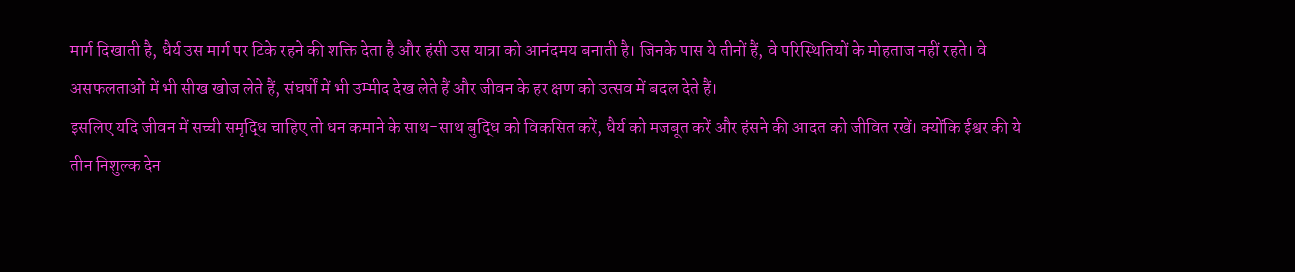मार्ग दिखाती है, धैर्य उस मार्ग पर टिके रहने की शक्ति देता है और हंसी उस यात्रा को आनंदमय बनाती है। जिनके पास ये तीनों हैं, वे परिस्थितियों के मोहताज नहीं रहते। वे असफलताओं में भी सीख खोज लेते हैं, संघर्षों में भी उम्मीद देख लेते हैं और जीवन के हर क्षण को उत्सव में बदल देते हैं।
इसलिए यदि जीवन में सच्ची समृद्धि चाहिए तो धन कमाने के साथ-साथ बुद्धि को विकसित करें, धैर्य को मजबूत करें और हंसने की आदत को जीवित रखें। क्योंकि ईश्वर की ये तीन निशुल्क देन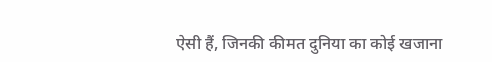ऐसी हैं, जिनकी कीमत दुनिया का कोई खजाना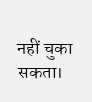नहीं चुका सकता।